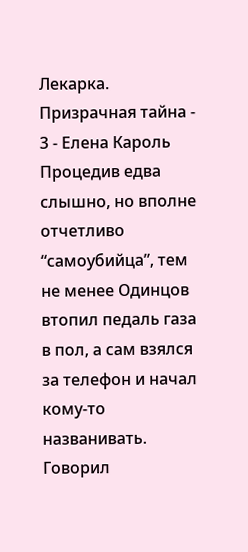Лекарка. Призрачная тайна - 3 - Елена Кароль
Процедив едва слышно, но вполне отчетливо “самоубийца”, тем не менее Одинцов втопил педаль газа в пол, а сам взялся за телефон и начал кому-то названивать. Говорил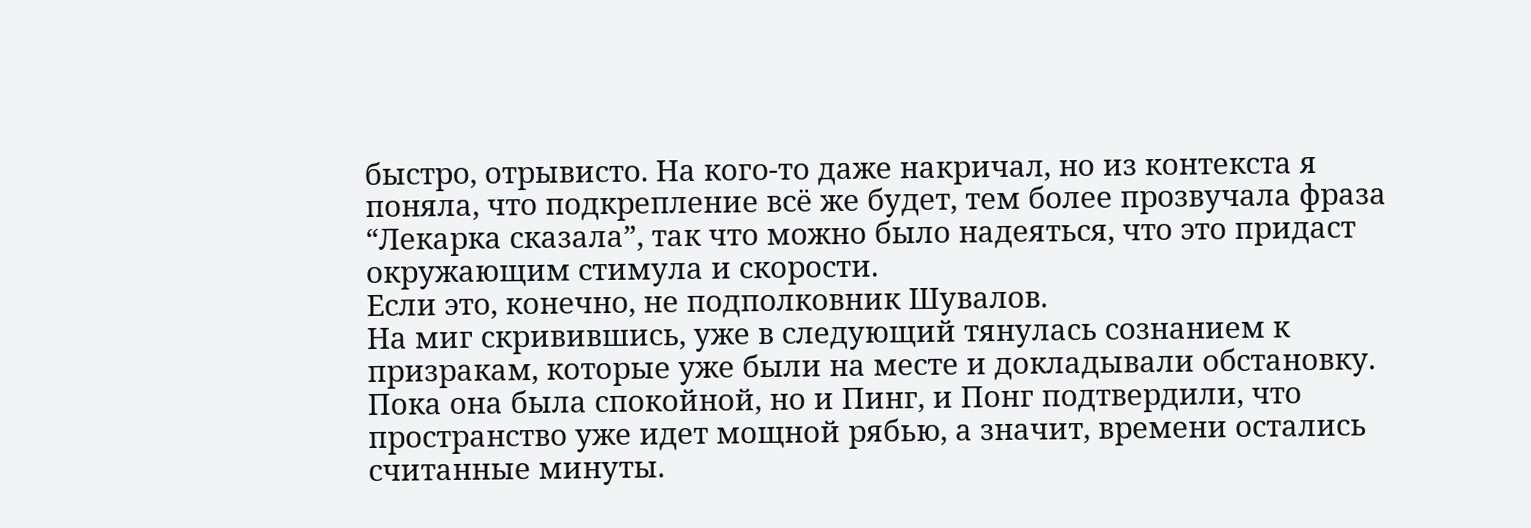быстро, отрывисто. На кого-то даже накричал, но из контекста я поняла, что подкрепление всё же будет, тем более прозвучала фраза “Лекарка сказала”, так что можно было надеяться, что это придаст окружающим стимула и скорости.
Если это, конечно, не подполковник Шувалов.
На миг скривившись, уже в следующий тянулась сознанием к призракам, которые уже были на месте и докладывали обстановку. Пока она была спокойной, но и Пинг, и Понг подтвердили, что пространство уже идет мощной рябью, а значит, времени остались считанные минуты.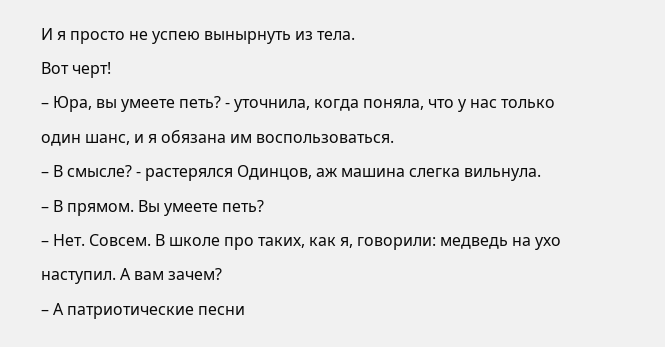И я просто не успею вынырнуть из тела.
Вот черт!
– Юра, вы умеете петь? - уточнила, когда поняла, что у нас только один шанс, и я обязана им воспользоваться.
– В смысле? - растерялся Одинцов, аж машина слегка вильнула.
– В прямом. Вы умеете петь?
– Нет. Совсем. В школе про таких, как я, говорили: медведь на ухо наступил. А вам зачем?
– А патриотические песни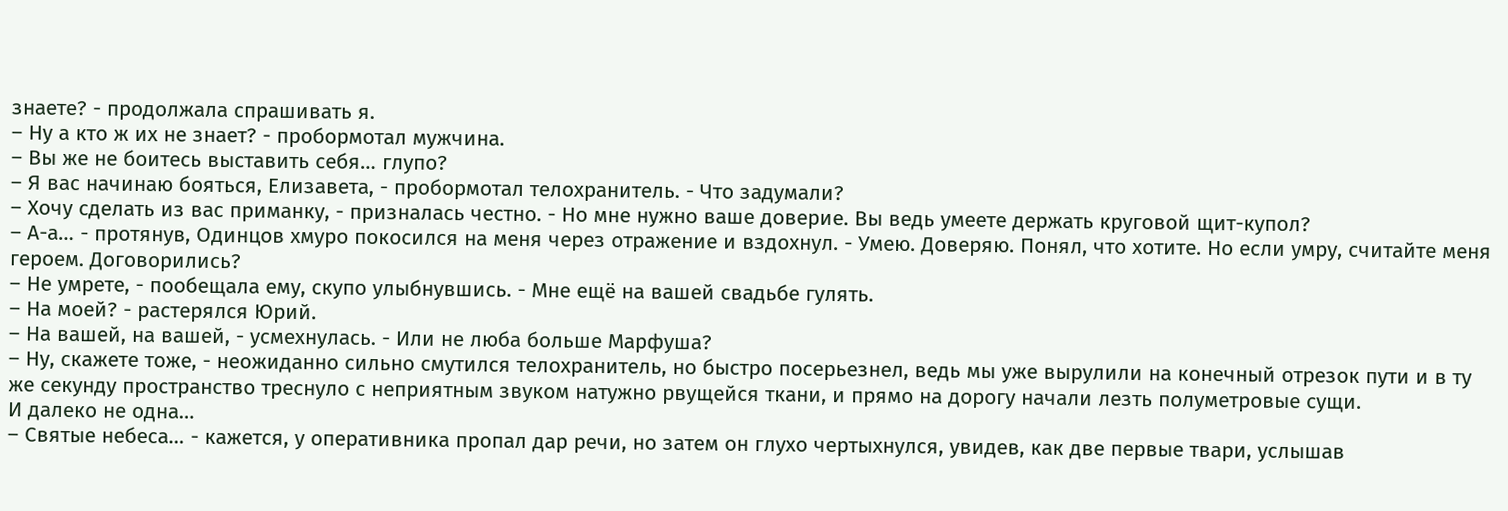знаете? - продолжала спрашивать я.
– Ну а кто ж их не знает? - пробормотал мужчина.
– Вы же не боитесь выставить себя… глупо?
– Я вас начинаю бояться, Елизавета, - пробормотал телохранитель. - Что задумали?
– Хочу сделать из вас приманку, - призналась честно. - Но мне нужно ваше доверие. Вы ведь умеете держать круговой щит-купол?
– А-а… - протянув, Одинцов хмуро покосился на меня через отражение и вздохнул. - Умею. Доверяю. Понял, что хотите. Но если умру, считайте меня героем. Договорились?
– Не умрете, - пообещала ему, скупо улыбнувшись. - Мне ещё на вашей свадьбе гулять.
– На моей? - растерялся Юрий.
– На вашей, на вашей, - усмехнулась. - Или не люба больше Марфуша?
– Ну, скажете тоже, - неожиданно сильно смутился телохранитель, но быстро посерьезнел, ведь мы уже вырулили на конечный отрезок пути и в ту же секунду пространство треснуло с неприятным звуком натужно рвущейся ткани, и прямо на дорогу начали лезть полуметровые сущи.
И далеко не одна…
– Святые небеса… - кажется, у оперативника пропал дар речи, но затем он глухо чертыхнулся, увидев, как две первые твари, услышав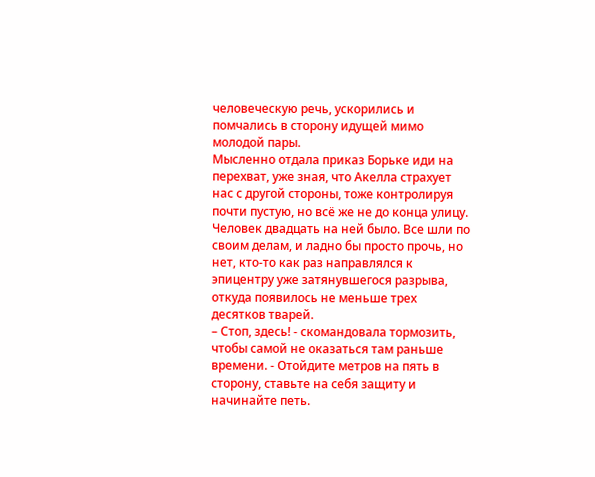человеческую речь, ускорились и помчались в сторону идущей мимо молодой пары.
Мысленно отдала приказ Борьке иди на перехват, уже зная, что Акелла страхует нас с другой стороны, тоже контролируя почти пустую, но всё же не до конца улицу. Человек двадцать на ней было. Все шли по своим делам, и ладно бы просто прочь, но нет, кто-то как раз направлялся к эпицентру уже затянувшегося разрыва, откуда появилось не меньше трех десятков тварей.
– Стоп, здесь! - скомандовала тормозить, чтобы самой не оказаться там раньше времени. - Отойдите метров на пять в сторону, ставьте на себя защиту и начинайте петь.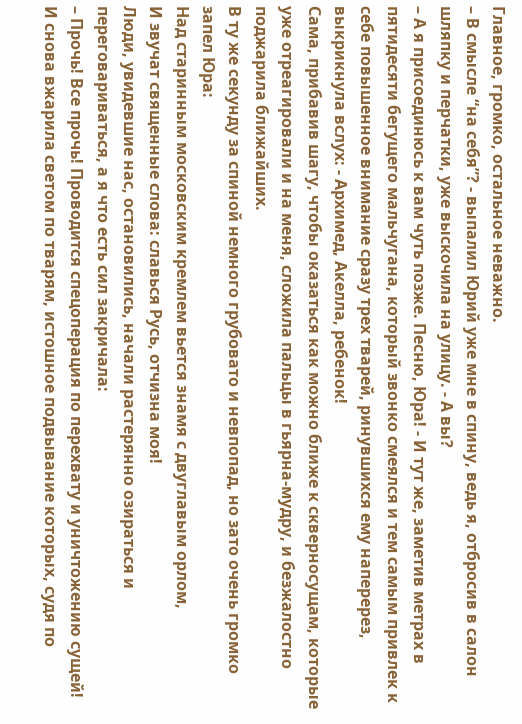Главное, громко, остальное неважно.
– В смысле “на себя”? - выпалил Юрий уже мне в спину, ведь я, отбросив в салон шляпку и перчатки, уже выскочила на улицу. - А вы?
– А я присоединюсь к вам чуть позже. Песню, Юра! - И тут же, заметив метрах в пятидесяти бегущего мальчугана, который звонко смеялся и тем самым привлек к себе повышенное внимание сразу трех тварей, ринувшихся ему наперерез, выкрикнула вслух: - Архимед, Акелла, ребенок!
Сама, прибавив шагу, чтобы оказаться как можно ближе к скверносущам, которые уже отреагировали и на меня, сложила пальцы в гьярна-мудру, и безжалостно поджарила ближайших.
В ту же секунду за спиной немного грубовато и невпопад, но зато очень громко запел Юра:
Над старинным московским кремлем вьется знамя с двуглавым орлом,
И звучат священные слова: славься Русь, отчизна моя!
Люди, увидевшие нас, остановились, начали растерянно озираться и переговариваться, а я что есть сил закричала:
– Прочь! Все прочь! Проводится спецоперация по перехвату и уничтожению сущей!
И снова вжарила светом по тварям, истошное подвывание которых, судя по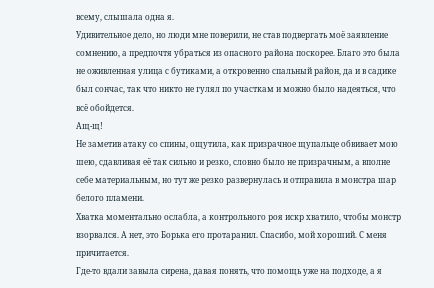всему, слышала одна я.
Удивительное дело, но люди мне поверили, не став подвергать моё заявление сомнению, а предпочтя убраться из опасного района поскорее. Благо это была не оживленная улица с бутиками, а откровенно спальный район, да и в садике был сончас, так что никто не гулял по участкам и можно было надеяться, что всё обойдется.
Ащ-щ!
Не заметив атаку со спины, ощутила, как призрачное щупальце обвивает мою шею, сдавливая её так сильно и резко, словно было не призрачным, а вполне себе материальным, но тут же резко развернулась и отправила в монстра шар белого пламени.
Хватка моментально ослабла, а контрольного роя искр хватило, чтобы монстр взорвался. А нет, это Борька его протаранил. Спасибо, мой хороший. С меня причитается.
Где-то вдали завыла сирена, давая понять, что помощь уже на подходе, а я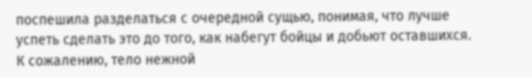поспешила разделаться с очередной сущью, понимая, что лучше успеть сделать это до того, как набегут бойцы и добьют оставшихся. К сожалению, тело нежной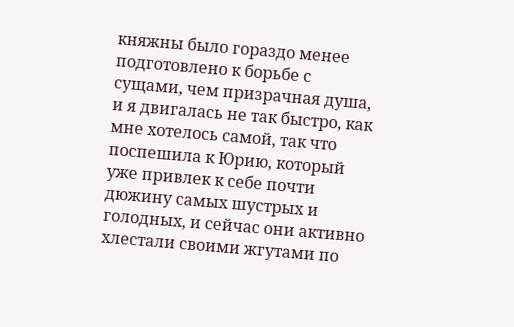княжны было гораздо менее подготовлено к борьбе с сущами, чем призрачная душа, и я двигалась не так быстро, как мне хотелось самой, так что поспешила к Юрию, который уже привлек к себе почти дюжину самых шустрых и голодных, и сейчас они активно хлестали своими жгутами по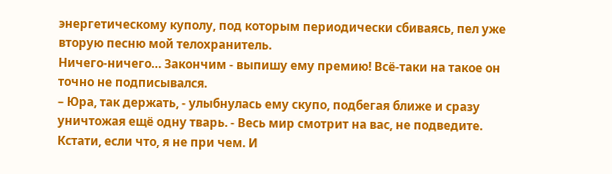энергетическому куполу, под которым периодически сбиваясь, пел уже вторую песню мой телохранитель.
Ничего-ничего… Закончим - выпишу ему премию! Всё-таки на такое он точно не подписывался.
– Юра, так держать, - улыбнулась ему скупо, подбегая ближе и сразу уничтожая ещё одну тварь. - Весь мир смотрит на вас, не подведите. Кстати, если что, я не при чем. И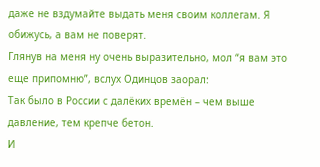даже не вздумайте выдать меня своим коллегам. Я обижусь, а вам не поверят.
Глянув на меня ну очень выразительно, мол “я вам это еще припомню”, вслух Одинцов заорал:
Так было в России с далёких времён – чем выше давление, тем крепче бетон.
И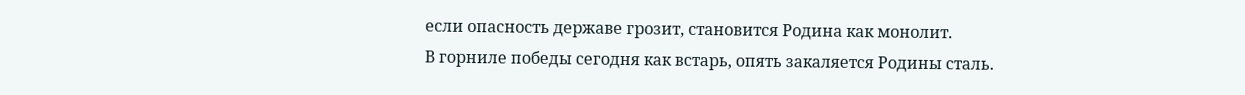если опасность державе грозит, становится Родина как монолит.
В горниле победы сегодня как встарь, опять закаляется Родины сталь.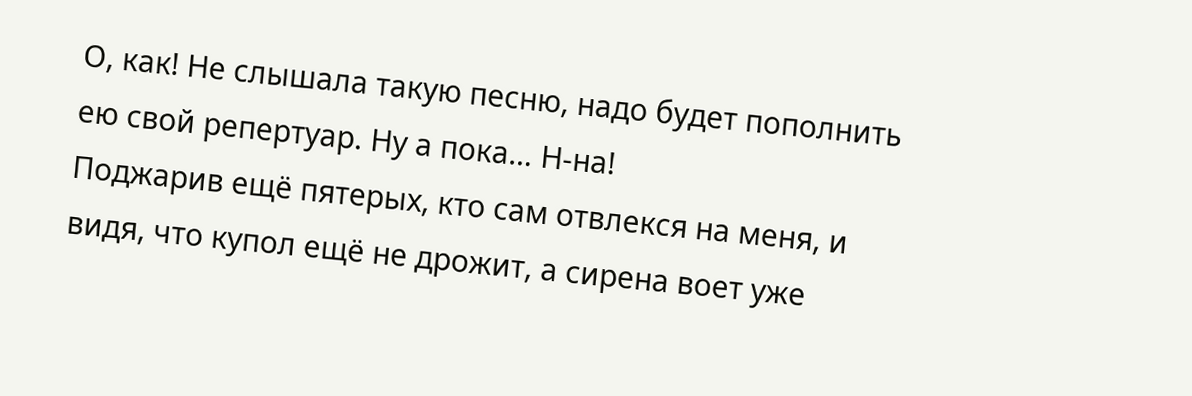О, как! Не слышала такую песню, надо будет пополнить ею свой репертуар. Ну а пока… Н-на!
Поджарив ещё пятерых, кто сам отвлекся на меня, и видя, что купол ещё не дрожит, а сирена воет уже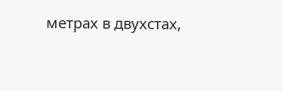метрах в двухстах,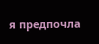я предпочла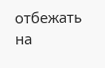отбежать на